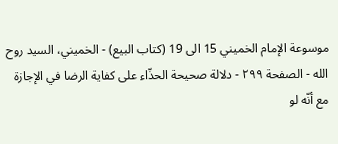موسوعة الإمام الخميني 15 الى 19 (كتاب البيع) - الخميني، السيد روح الله - الصفحة ٢٩٩ - دلالة صحيحة الحذّاء على كفاية الرضا في الإجازة
مع أنّه لو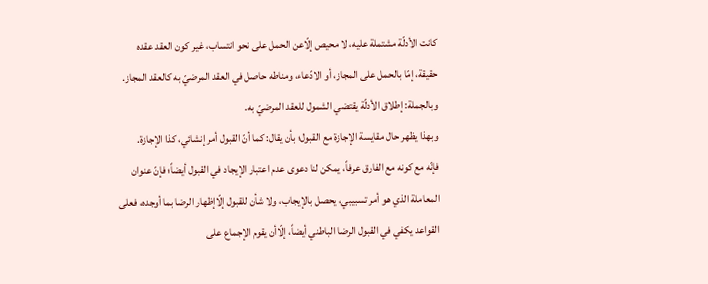كانت الأدلّة مشتملة عليه، لا محيص إلّاعن الحمل على نحو انتساب، غير كون العقد عقده حقيقة، إمّا بالحمل على المجاز، أو الادّعاء، ومناطه حاصل في العقد المرضيّ به كالعقد المجاز.
وبالجملة: إطلاق الأدلّة يقتضي الشمول للعقد المرضيّ به.
وبهذا يظهر حال مقايسة الإجازة مع القبول؛ بأن يقال: كما أنّ القبول أمر إنشائي، كذا الإجازة.
فإنّه مع كونه مع الفارق عرفاً، يمكن لنا دعوى عدم اعتبار الإيجاد في القبول أيضاً؛ فإنّ عنوان المعاملة الذي هو أمر تسبيبي، يحصل بالإيجاب، ولا شأن للقبول إلّاإظهار الرضا بما أوجده، فعلى القواعد يكفي في القبول الرضا الباطني أيضاً، إلّاأن يقوم الإجماع على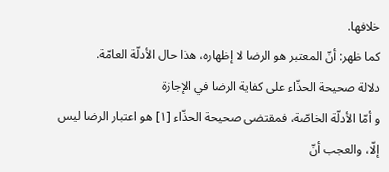خلافها.
كما ظهر: أنّ المعتبر هو الرضا لا إظهاره، هذا حال الأدلّة العامّة.
دلالة صحيحة الحذّاء على كفاية الرضا في الإجازة
و أمّا الأدلّة الخاصّة، فمقتضى صحيحة الحذّاء [١] هو اعتبار الرضا ليس إلّا، والعجب أنّ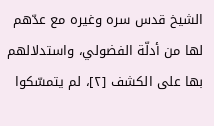الشيخ قدس سره وغيره مع عدّهم لها من أدلّة الفضولي، واستدلالهم بها على الكشف [٢]، لم يتمسّكوا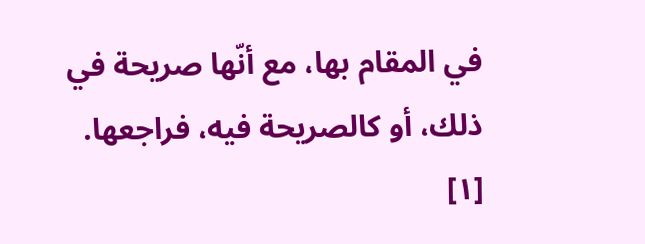في المقام بها، مع أنّها صريحة في ذلك، أو كالصريحة فيه، فراجعها.
[١]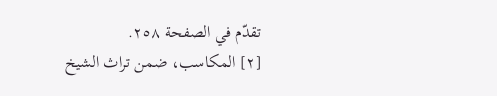تقدّم في الصفحة ٢٥٨.
[٢] المكاسب، ضمن تراث الشيخ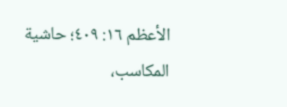الأعظم ١٦: ٤٠٩؛ حاشية المكاسب،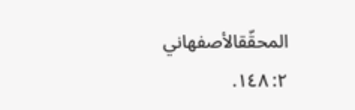المحقّقالأصفهاني ٢: ١٤٨.